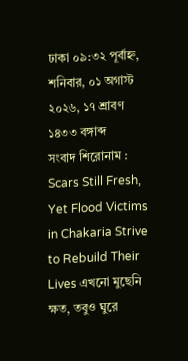ঢাকা ০৯:৩২ পূর্বাহ্ন, শনিবার, ০১ অগাস্ট ২০২৬, ১৭ শ্রাবণ ১৪৩৩ বঙ্গাব্দ
সংবাদ শিরোনাম :
Scars Still Fresh, Yet Flood Victims in Chakaria Strive to Rebuild Their Lives এখনো মুছেনি ক্ষত, তবুও ঘুরে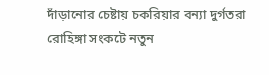দাঁড়ানোর চেষ্টায় চকরিয়ার বন্যা দুর্গতরা রোহিঙ্গা সংকটে নতুন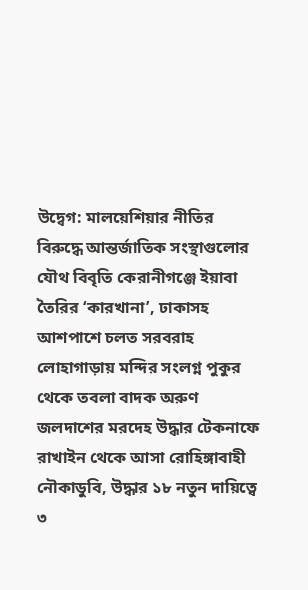উদ্বেগ: মালয়েশিয়ার নীতির বিরুদ্ধে আন্তর্জাতিক সংস্থাগুলোর যৌথ বিবৃতি কেরানীগঞ্জে ইয়াবা তৈরির ‘কারখানা’, ঢাকাসহ আশপাশে চলত সরবরাহ লোহাগাড়ায় মন্দির সংলগ্ন পুকুর থেকে তবলা বাদক অরুণ জলদাশের মরদেহ উদ্ধার টেকনাফে রাখাইন থেকে আসা রোহিঙ্গাবাহী নৌকাডুবি, উদ্ধার ১৮ নতুন দায়িত্বে ৩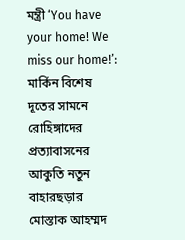মন্ত্রী ‘You have your home! We miss our home!’: মার্কিন বিশেষ দূতের সামনে রোহিঙ্গাদের প্রত্যাবাসনের আকুতি নতুন বাহারছড়ার মোস্তাক আহম্মদ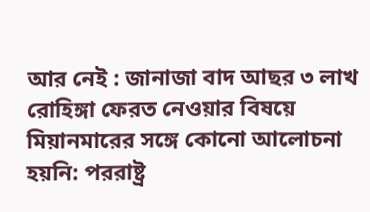আর নেই : জানাজা বাদ আছর ৩ লাখ রোহিঙ্গা ফেরত নেওয়ার বিষয়ে মিয়ানমারের সঙ্গে কোনো আলোচনা হয়নি: পররাষ্ট্র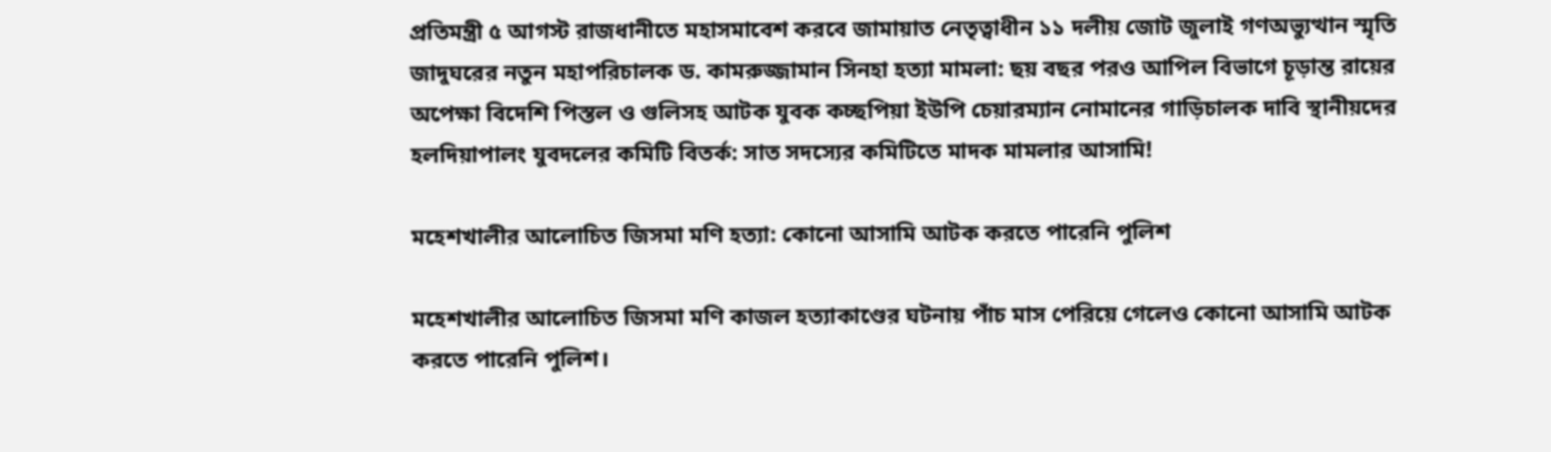প্রতিমন্ত্রী ৫ আগস্ট রাজধানীতে মহাসমাবেশ করবে জামায়াত নেতৃত্বাধীন ১১ দলীয় জোট জুলাই গণঅভ্যুত্থান স্মৃতি জাদুঘরের নতুন মহাপরিচালক ড. কামরুজ্জামান সিনহা হত্যা মামলা: ছয় বছর পরও আপিল বিভাগে চূড়ান্ত রায়ের অপেক্ষা বিদেশি পিস্তল ও গুলিসহ আটক যুবক কচ্ছপিয়া ইউপি চেয়ারম্যান নোমানের গাড়িচালক দাবি স্থানীয়দের হলদিয়াপালং যুবদলের কমিটি বিতর্ক: সাত সদস্যের কমিটিতে মাদক মামলার আসামি!

মহেশখালীর আলোচিত জিসমা মণি হত্যা: কোনো আসামি আটক করতে পারেনি পুলিশ

মহেশখালীর আলোচিত জিসমা মণি কাজল হত্যাকাণ্ডের ঘটনায় পাঁচ মাস পেরিয়ে গেলেও কোনো আসামি আটক করতে পারেনি পুলিশ।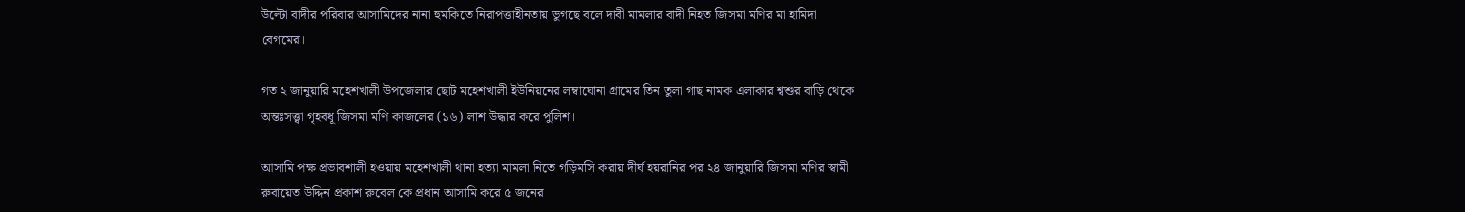উল্টো বাদীর পরিবার আসামিদের নানা হুমকিতে নিরাপত্তাহীনতায় ভুগছে বলে দাবী মামলার বাদী নিহত জিসমা মণির মা হামিদা বেগমের।

গত ২ জানুয়ারি মহেশখালী উপজেলার ছোট মহেশখালী ইউনিয়নের লম্বাঘোনা গ্রামের তিন তুলা গাছ নামক এলাকার শ্বশুর বাড়ি থেকে অন্তঃসত্ত্বা গৃহবধূ জিসমা মণি কাজলের (১৬) লাশ উদ্ধার করে পুলিশ।

আসামি পক্ষ প্রভাবশালী হওয়ায় মহেশখালী থানা হত্যা মামলা নিতে গড়িমসি করায় দীর্ঘ হয়রানির পর ২৪ জানুয়ারি জিসমা মণির স্বামী রুবায়েত উদ্দিন প্রকাশ রুবেল কে প্রধান আসামি করে ৫ জনের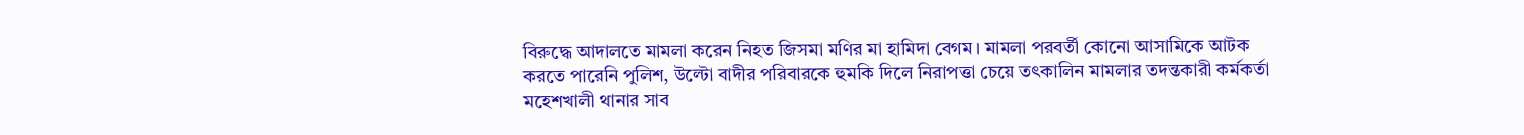বিরুদ্ধে আদালতে মামলা করেন নিহত জিসমা মণির মা হামিদা বেগম। মামলা পরবর্তী কোনো আসামিকে আটক করতে পারেনি পুলিশ, উল্টো বাদীর পরিবারকে হুমকি দিলে নিরাপত্তা চেয়ে তৎকালিন মামলার তদন্তকারী কর্মকর্তা মহেশখালী থানার সাব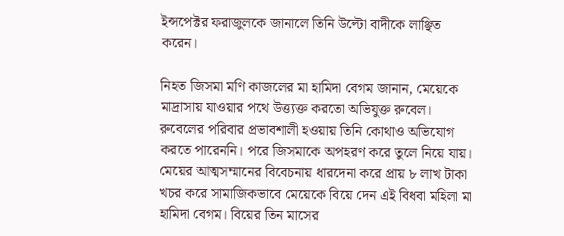ইন্সপেক্টর ফরাজুলকে জানালে তিনি উল্টো বাদীকে লাঞ্ছিত করেন।

নিহত জিসমা মণি কাজলের মা হামিদা বেগম জানান, মেয়েকে মাদ্রাসায় যাওয়ার পথে উত্ত্যক্ত করতো অভিযুক্ত রুবেল। রুবেলের পরিবার প্রভাবশালী হওয়ায় তিনি কোথাও অভিযোগ করতে পারেননি। পরে জিসমাকে অপহরণ করে তুলে নিয়ে যায়। মেয়ের আত্মসম্মানের বিবেচনায় ধারদেনা করে প্রায় ৮ লাখ টাকা খচর করে সামাজিকভাবে মেয়েকে বিয়ে দেন এই বিধবা মহিলা মা হামিদা বেগম। বিয়ের তিন মাসের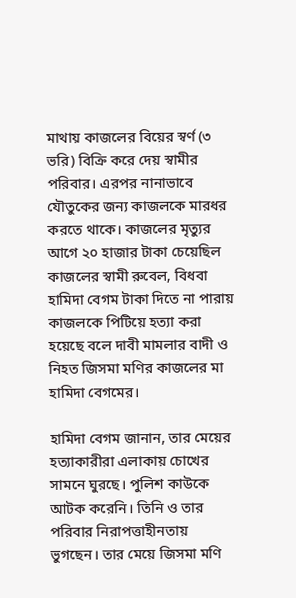মাথায় কাজলের বিয়ের স্বর্ণ (৩ ভরি) বিক্রি করে দেয় স্বামীর পরিবার। এরপর নানাভাবে যৌতুকের জন্য কাজলকে মারধর করতে থাকে। কাজলের মৃত্যুর আগে ২০ হাজার টাকা চেয়েছিল কাজলের স্বামী রুবেল, বিধবা হামিদা বেগম টাকা দিতে না পারায় কাজলকে পিটিয়ে হত্যা করা হয়েছে বলে দাবী মামলার বাদী ও নিহত জিসমা মণির কাজলের মা হামিদা বেগমের।

হামিদা বেগম জানান, তার মেয়ের হত্যাকারীরা এলাকায় চোখের সামনে ঘুরছে। পুলিশ কাউকে আটক করেনি। তিনি ও তার পরিবার নিরাপত্তাহীনতায় ভুগছেন। তার মেয়ে জিসমা মণি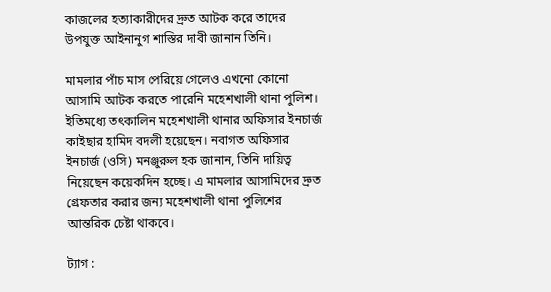কাজলের হত্যাকারীদের দ্রুত আটক করে তাদের উপযুক্ত আইনানুগ শাস্তির দাবী জানান তিনি।

মামলার পাঁচ মাস পেরিয়ে গেলেও এখনো কোনো আসামি আটক করতে পারেনি মহেশখালী থানা পুলিশ। ইতিমধ্যে তৎকালিন মহেশখালী থানার অফিসার ইনচার্জ কাইছার হামিদ বদলী হয়েছেন। নবাগত অফিসার ইনচার্জ (ওসি) মনঞ্জুরুল হক জানান, তিনি দায়িত্ব নিয়েছেন কয়েকদিন হচ্ছে। এ মামলার আসামিদের দ্রুত গ্রেফতার করার জন্য মহেশখালী থানা পুলিশের আন্তরিক চেষ্টা থাকবে।

ট্যাগ :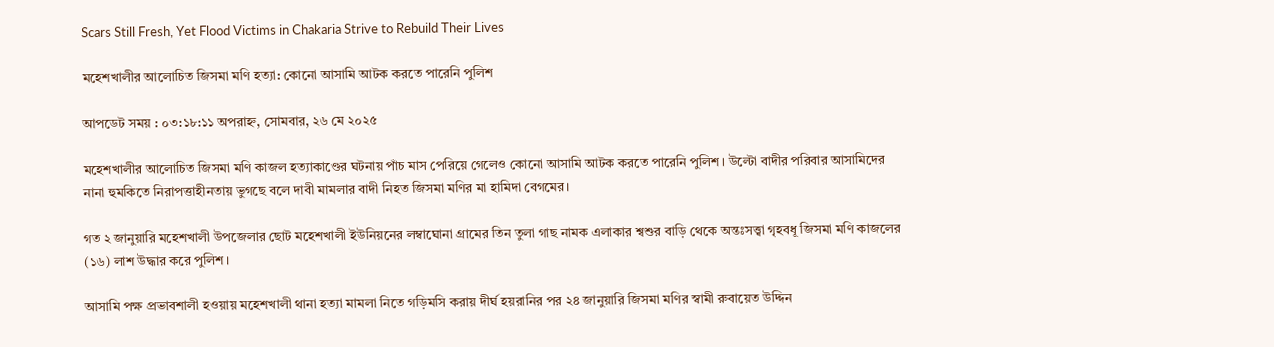Scars Still Fresh, Yet Flood Victims in Chakaria Strive to Rebuild Their Lives

মহেশখালীর আলোচিত জিসমা মণি হত্যা: কোনো আসামি আটক করতে পারেনি পুলিশ

আপডেট সময় : ০৩:১৮:১১ অপরাহ্ন, সোমবার, ২৬ মে ২০২৫

মহেশখালীর আলোচিত জিসমা মণি কাজল হত্যাকাণ্ডের ঘটনায় পাঁচ মাস পেরিয়ে গেলেও কোনো আসামি আটক করতে পারেনি পুলিশ। উল্টো বাদীর পরিবার আসামিদের নানা হুমকিতে নিরাপত্তাহীনতায় ভুগছে বলে দাবী মামলার বাদী নিহত জিসমা মণির মা হামিদা বেগমের।

গত ২ জানুয়ারি মহেশখালী উপজেলার ছোট মহেশখালী ইউনিয়নের লম্বাঘোনা গ্রামের তিন তুলা গাছ নামক এলাকার শ্বশুর বাড়ি থেকে অন্তঃসত্ত্বা গৃহবধূ জিসমা মণি কাজলের (১৬) লাশ উদ্ধার করে পুলিশ।

আসামি পক্ষ প্রভাবশালী হওয়ায় মহেশখালী থানা হত্যা মামলা নিতে গড়িমসি করায় দীর্ঘ হয়রানির পর ২৪ জানুয়ারি জিসমা মণির স্বামী রুবায়েত উদ্দিন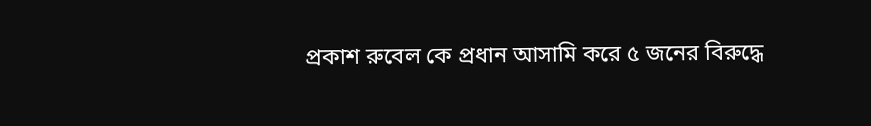প্রকাশ রুবেল কে প্রধান আসামি করে ৫ জনের বিরুদ্ধে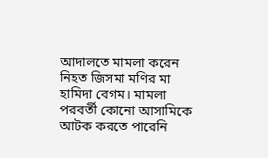আদালতে মামলা করেন নিহত জিসমা মণির মা হামিদা বেগম। মামলা পরবর্তী কোনো আসামিকে আটক করতে পারেনি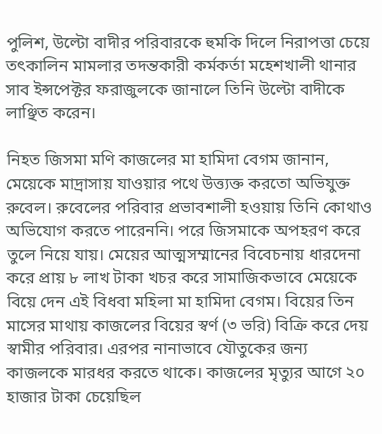পুলিশ, উল্টো বাদীর পরিবারকে হুমকি দিলে নিরাপত্তা চেয়ে তৎকালিন মামলার তদন্তকারী কর্মকর্তা মহেশখালী থানার সাব ইন্সপেক্টর ফরাজুলকে জানালে তিনি উল্টো বাদীকে লাঞ্ছিত করেন।

নিহত জিসমা মণি কাজলের মা হামিদা বেগম জানান, মেয়েকে মাদ্রাসায় যাওয়ার পথে উত্ত্যক্ত করতো অভিযুক্ত রুবেল। রুবেলের পরিবার প্রভাবশালী হওয়ায় তিনি কোথাও অভিযোগ করতে পারেননি। পরে জিসমাকে অপহরণ করে তুলে নিয়ে যায়। মেয়ের আত্মসম্মানের বিবেচনায় ধারদেনা করে প্রায় ৮ লাখ টাকা খচর করে সামাজিকভাবে মেয়েকে বিয়ে দেন এই বিধবা মহিলা মা হামিদা বেগম। বিয়ের তিন মাসের মাথায় কাজলের বিয়ের স্বর্ণ (৩ ভরি) বিক্রি করে দেয় স্বামীর পরিবার। এরপর নানাভাবে যৌতুকের জন্য কাজলকে মারধর করতে থাকে। কাজলের মৃত্যুর আগে ২০ হাজার টাকা চেয়েছিল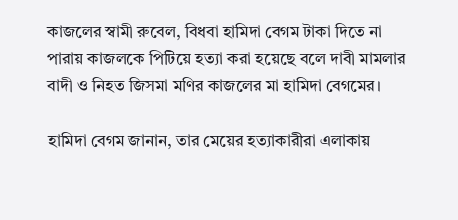কাজলের স্বামী রুবেল, বিধবা হামিদা বেগম টাকা দিতে না পারায় কাজলকে পিটিয়ে হত্যা করা হয়েছে বলে দাবী মামলার বাদী ও নিহত জিসমা মণির কাজলের মা হামিদা বেগমের।

হামিদা বেগম জানান, তার মেয়ের হত্যাকারীরা এলাকায়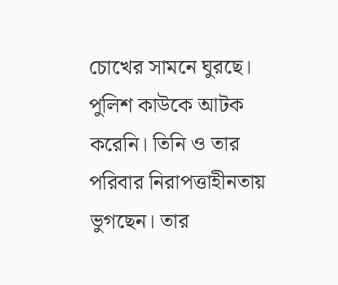চোখের সামনে ঘুরছে। পুলিশ কাউকে আটক করেনি। তিনি ও তার পরিবার নিরাপত্তাহীনতায় ভুগছেন। তার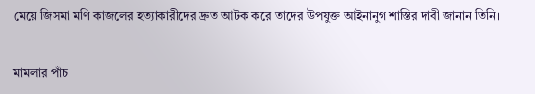মেয়ে জিসমা মণি কাজলের হত্যাকারীদের দ্রুত আটক করে তাদের উপযুক্ত আইনানুগ শাস্তির দাবী জানান তিনি।

মামলার পাঁচ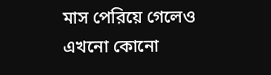মাস পেরিয়ে গেলেও এখনো কোনো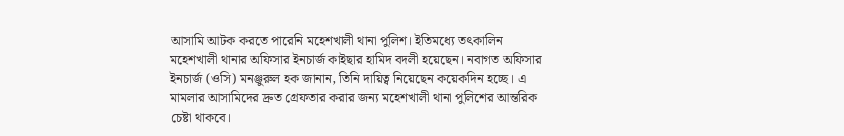আসামি আটক করতে পারেনি মহেশখালী থানা পুলিশ। ইতিমধ্যে তৎকালিন মহেশখালী থানার অফিসার ইনচার্জ কাইছার হামিদ বদলী হয়েছেন। নবাগত অফিসার ইনচার্জ (ওসি) মনঞ্জুরুল হক জানান, তিনি দায়িত্ব নিয়েছেন কয়েকদিন হচ্ছে। এ মামলার আসামিদের দ্রুত গ্রেফতার করার জন্য মহেশখালী থানা পুলিশের আন্তরিক চেষ্টা থাকবে।